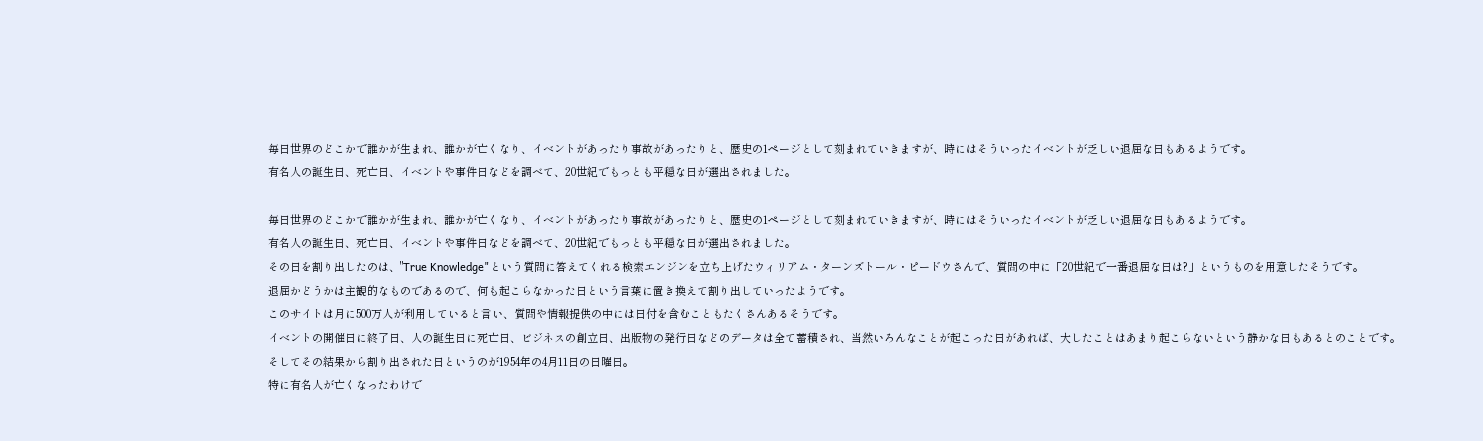毎日世界のどこかで誰かが生まれ、誰かが亡くなり、イベントがあったり事故があったりと、歴史の1ページとして刻まれていきますが、時にはそういったイベントが乏しい退屈な日もあるようです。
有名人の誕生日、死亡日、イベントや事件日などを調べて、20世紀でもっとも平穏な日が選出されました。

毎日世界のどこかで誰かが生まれ、誰かが亡くなり、イベントがあったり事故があったりと、歴史の1ページとして刻まれていきますが、時にはそういったイベントが乏しい退屈な日もあるようです。
有名人の誕生日、死亡日、イベントや事件日などを調べて、20世紀でもっとも平穏な日が選出されました。
その日を割り出したのは、"True Knowledge"という質問に答えてくれる検索エンジンを立ち上げたウィリアム・ターンズトール・ピードウさんで、質問の中に「20世紀で一番退屈な日は?」というものを用意したそうです。
退屈かどうかは主観的なものであるので、何も起こらなかった日という言葉に置き換えて割り出していったようです。
このサイトは月に500万人が利用していると言い、質問や情報提供の中には日付を含むこともたくさんあるそうです。
イベントの開催日に終了日、人の誕生日に死亡日、ビジネスの創立日、出版物の発行日などのデータは全て蓄積され、当然いろんなことが起こった日があれば、大したことはあまり起こらないという静かな日もあるとのことです。
そしてその結果から割り出された日というのが1954年の4月11日の日曜日。
特に有名人が亡くなったわけで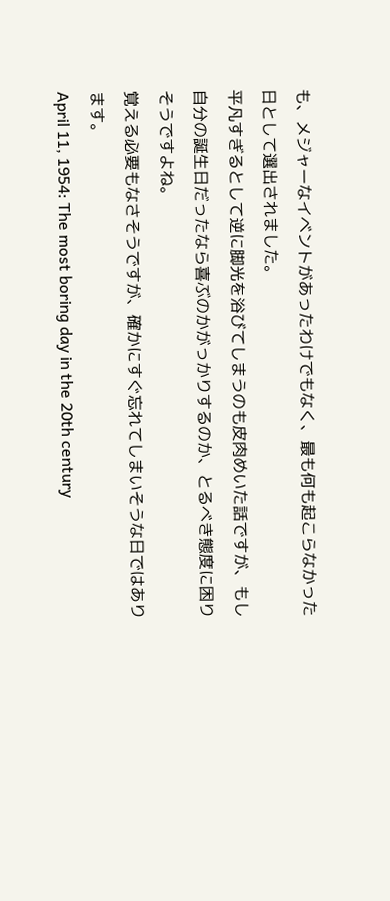も、メジャーなイベントがあったわけでもなく、最も何も起こらなかった日として選出されました。
平凡すぎるとして逆に脚光を浴びてしまうのも皮肉めいた話ですが、もし自分の誕生日だったなら喜ぶのかがっかりするのか、とるべき態度に困りそうですよね。
覚える必要もなさそうですが、確かにすぐ忘れてしまいそうな日ではあります。
April 11, 1954: The most boring day in the 20th century